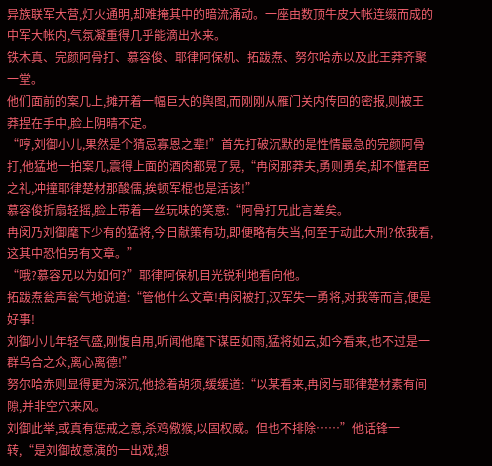异族联军大营,灯火通明,却难掩其中的暗流涌动。一座由数顶牛皮大帐连缀而成的中军大帐内,气氛凝重得几乎能滴出水来。
铁木真、完颜阿骨打、慕容俊、耶律阿保机、拓跋焘、努尔哈赤以及此王莽齐聚一堂。
他们面前的案几上,摊开着一幅巨大的舆图,而刚刚从雁门关内传回的密报,则被王莽捏在手中,脸上阴晴不定。
“哼,刘御小儿,果然是个猜忌寡恩之辈!”首先打破沉默的是性情最急的完颜阿骨打,他猛地一拍案几,震得上面的酒肉都晃了晃,“冉闵那莽夫,勇则勇矣,却不懂君臣之礼,冲撞耶律楚材那酸儒,挨顿军棍也是活该!”
慕容俊折扇轻摇,脸上带着一丝玩味的笑意:“阿骨打兄此言差矣。
冉闵乃刘御麾下少有的猛将,今日献策有功,即便略有失当,何至于动此大刑?依我看,这其中恐怕另有文章。”
“哦?慕容兄以为如何?”耶律阿保机目光锐利地看向他。
拓跋焘瓮声瓮气地说道:“管他什么文章!冉闵被打,汉军失一勇将,对我等而言,便是好事!
刘御小儿年轻气盛,刚愎自用,听闻他麾下谋臣如雨,猛将如云,如今看来,也不过是一群乌合之众,离心离德!”
努尔哈赤则显得更为深沉,他捻着胡须,缓缓道:“以某看来,冉闵与耶律楚材素有间隙,并非空穴来风。
刘御此举,或真有惩戒之意,杀鸡儆猴,以固权威。但也不排除……”他话锋一转,“是刘御故意演的一出戏,想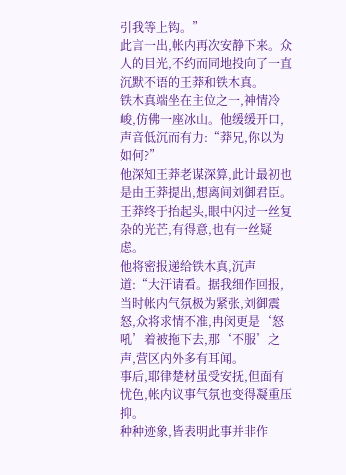引我等上钩。”
此言一出,帐内再次安静下来。众人的目光,不约而同地投向了一直沉默不语的王莽和铁木真。
铁木真端坐在主位之一,神情冷峻,仿佛一座冰山。他缓缓开口,声音低沉而有力:“莽兄,你以为如何?”
他深知王莽老谋深算,此计最初也是由王莽提出,想离间刘御君臣。
王莽终于抬起头,眼中闪过一丝复杂的光芒,有得意,也有一丝疑虑。
他将密报递给铁木真,沉声道:“大汗请看。据我细作回报,当时帐内气氛极为紧张,刘御震怒,众将求情不准,冉闵更是‘怒吼’着被拖下去,那‘不服’之声,营区内外多有耳闻。
事后,耶律楚材虽受安抚,但面有忧色,帐内议事气氛也变得凝重压抑。
种种迹象,皆表明此事并非作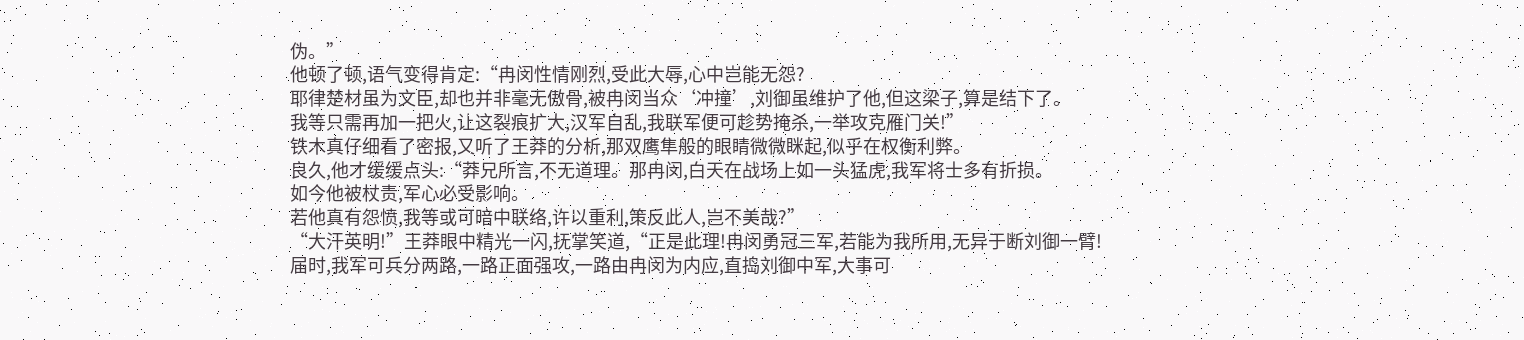伪。”
他顿了顿,语气变得肯定:“冉闵性情刚烈,受此大辱,心中岂能无怨?
耶律楚材虽为文臣,却也并非毫无傲骨,被冉闵当众‘冲撞’,刘御虽维护了他,但这梁子,算是结下了。
我等只需再加一把火,让这裂痕扩大,汉军自乱,我联军便可趁势掩杀,一举攻克雁门关!”
铁木真仔细看了密报,又听了王莽的分析,那双鹰隼般的眼睛微微眯起,似乎在权衡利弊。
良久,他才缓缓点头:“莽兄所言,不无道理。那冉闵,白天在战场上如一头猛虎,我军将士多有折损。
如今他被杖责,军心必受影响。
若他真有怨愤,我等或可暗中联络,许以重利,策反此人,岂不美哉?”
“大汗英明!”王莽眼中精光一闪,抚掌笑道,“正是此理!冉闵勇冠三军,若能为我所用,无异于断刘御一臂!
届时,我军可兵分两路,一路正面强攻,一路由冉闵为内应,直捣刘御中军,大事可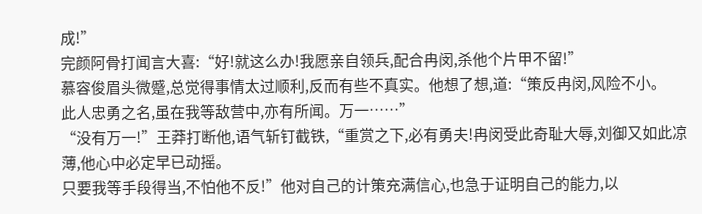成!”
完颜阿骨打闻言大喜:“好!就这么办!我愿亲自领兵,配合冉闵,杀他个片甲不留!”
慕容俊眉头微蹙,总觉得事情太过顺利,反而有些不真实。他想了想,道:“策反冉闵,风险不小。
此人忠勇之名,虽在我等敌营中,亦有所闻。万一……”
“没有万一!”王莽打断他,语气斩钉截铁,“重赏之下,必有勇夫!冉闵受此奇耻大辱,刘御又如此凉薄,他心中必定早已动摇。
只要我等手段得当,不怕他不反!”他对自己的计策充满信心,也急于证明自己的能力,以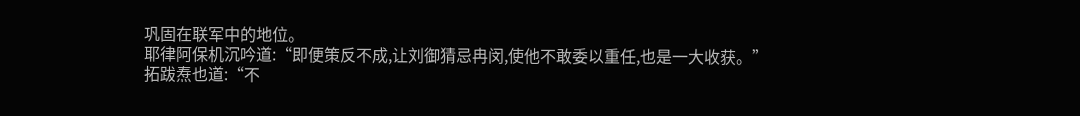巩固在联军中的地位。
耶律阿保机沉吟道:“即便策反不成,让刘御猜忌冉闵,使他不敢委以重任,也是一大收获。”
拓跋焘也道:“不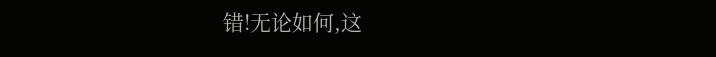错!无论如何,这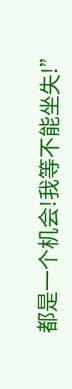都是一个机会!我等不能坐失!”